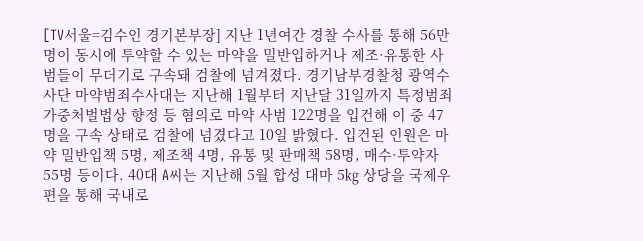[TV서울=김수인 경기본부장] 지난 1년여간 경찰 수사를 통해 56만명이 동시에 투약할 수 있는 마약을 밀반입하거나 제조·유통한 사범들이 무더기로 구속돼 검찰에 넘겨졌다. 경기남부경찰청 광역수사단 마약범죄수사대는 지난해 1월부터 지난달 31일까지 특정범죄 가중처벌법상 향정 등 혐의로 마약 사범 122명을 입건해 이 중 47명을 구속 상태로 검찰에 넘겼다고 10일 밝혔다. 입건된 인원은 마약 밀반입책 5명, 제조책 4명, 유통 및 판매책 58명, 매수·투약자 55명 등이다. 40대 A씨는 지난해 5월 합성 대마 5㎏ 상당을 국제우편을 통해 국내로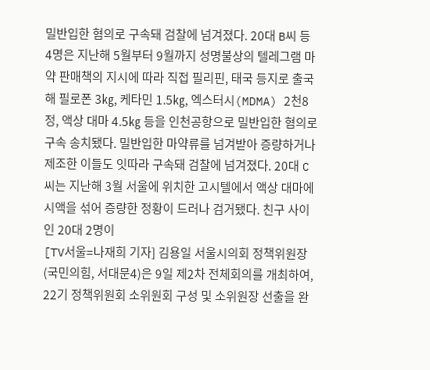밀반입한 혐의로 구속돼 검찰에 넘겨졌다. 20대 B씨 등 4명은 지난해 5월부터 9월까지 성명불상의 텔레그램 마약 판매책의 지시에 따라 직접 필리핀, 태국 등지로 출국해 필로폰 3㎏, 케타민 1.5㎏, 엑스터시(MDMA) 2천8정, 액상 대마 4.5㎏ 등을 인천공항으로 밀반입한 혐의로 구속 송치됐다. 밀반입한 마약류를 넘겨받아 증량하거나 제조한 이들도 잇따라 구속돼 검찰에 넘겨졌다. 20대 C씨는 지난해 3월 서울에 위치한 고시텔에서 액상 대마에 시액을 섞어 증량한 정황이 드러나 검거됐다. 친구 사이인 20대 2명이
[TV서울=나재희 기자] 김용일 서울시의회 정책위원장(국민의힘, 서대문4)은 9일 제2차 전체회의를 개최하여, 22기 정책위원회 소위원회 구성 및 소위원장 선출을 완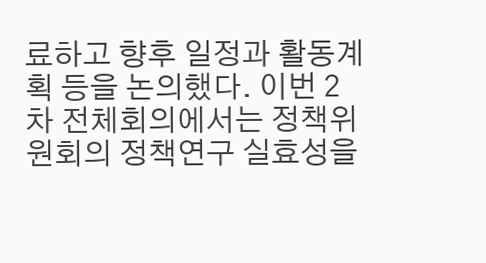료하고 향후 일정과 활동계획 등을 논의했다. 이번 2차 전체회의에서는 정책위원회의 정책연구 실효성을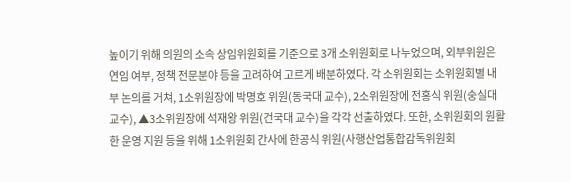높이기 위해 의원의 소속 상임위원회를 기준으로 3개 소위원회로 나누었으며, 외부위원은 연임 여부, 정책 전문분야 등을 고려하여 고르게 배분하였다. 각 소위원회는 소위원회별 내부 논의를 거쳐, 1소위원장에 박명호 위원(동국대 교수), 2소위원장에 전홍식 위원(숭실대 교수), ▲3소위원장에 석재왕 위원(건국대 교수)을 각각 선출하였다. 또한, 소위원회의 원활한 운영 지원 등을 위해 1소위원회 간사에 한공식 위원(사행산업통합감독위원회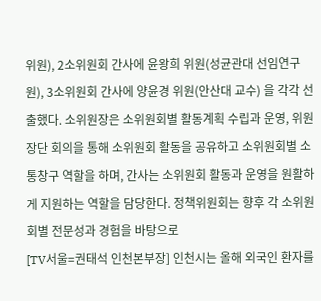위원), 2소위원회 간사에 윤왕희 위원(성균관대 선임연구원), 3소위원회 간사에 양윤경 위원(안산대 교수) 을 각각 선출했다. 소위원장은 소위원회별 활동계획 수립과 운영, 위원장단 회의을 통해 소위원회 활동을 공유하고 소위원회별 소통창구 역할을 하며, 간사는 소위원회 활동과 운영을 원활하게 지원하는 역할을 담당한다. 정책위원회는 향후 각 소위원회별 전문성과 경험을 바탕으로
[TV서울=권태석 인천본부장] 인천시는 올해 외국인 환자를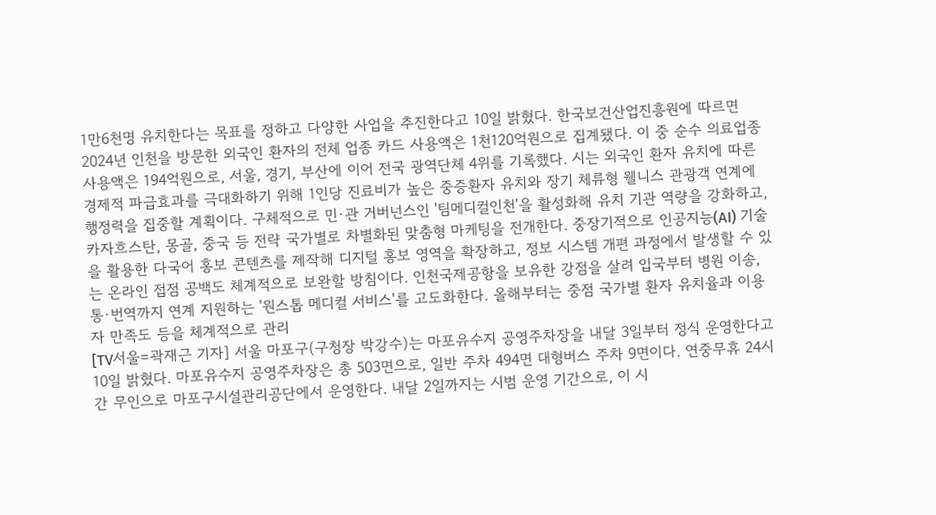1만6천명 유치한다는 목표를 정하고 다양한 사업을 추진한다고 10일 밝혔다. 한국보건산업진흥원에 따르면 2024년 인천을 방문한 외국인 환자의 전체 업종 카드 사용액은 1천120억원으로 집계됐다. 이 중 순수 의료업종 사용액은 194억원으로, 서울, 경기, 부산에 이어 전국 광역단체 4위를 기록했다. 시는 외국인 환자 유치에 따른 경제적 파급효과를 극대화하기 위해 1인당 진료비가 높은 중증환자 유치와 장기 체류형 웰니스 관광객 연계에 행정력을 집중할 계획이다. 구체적으로 민·관 거버넌스인 '팀메디컬인천'을 활성화해 유치 기관 역량을 강화하고, 카자흐스탄, 몽골, 중국 등 전략 국가별로 차별화된 맞춤형 마케팅을 전개한다. 중장기적으로 인공지능(AI) 기술을 활용한 다국어 홍보 콘텐츠를 제작해 디지털 홍보 영역을 확장하고, 정보 시스템 개편 과정에서 발생할 수 있는 온라인 접점 공백도 체계적으로 보완할 방침이다. 인천국제공항을 보유한 강점을 살려 입국부터 병원 이송, 통·번역까지 연계 지원하는 '원스톱 메디컬 서비스'를 고도화한다. 올해부터는 중점 국가별 환자 유치율과 이용자 만족도 등을 체계적으로 관리
[TV서울=곽재근 기자] 서울 마포구(구청장 박강수)는 마포유수지 공영주차장을 내달 3일부터 정식 운영한다고 10일 밝혔다. 마포유수지 공영주차장은 총 503면으로, 일반 주차 494면 대형버스 주차 9면이다. 연중무휴 24시간 무인으로 마포구시설관리공단에서 운영한다. 내달 2일까지는 시범 운영 기간으로, 이 시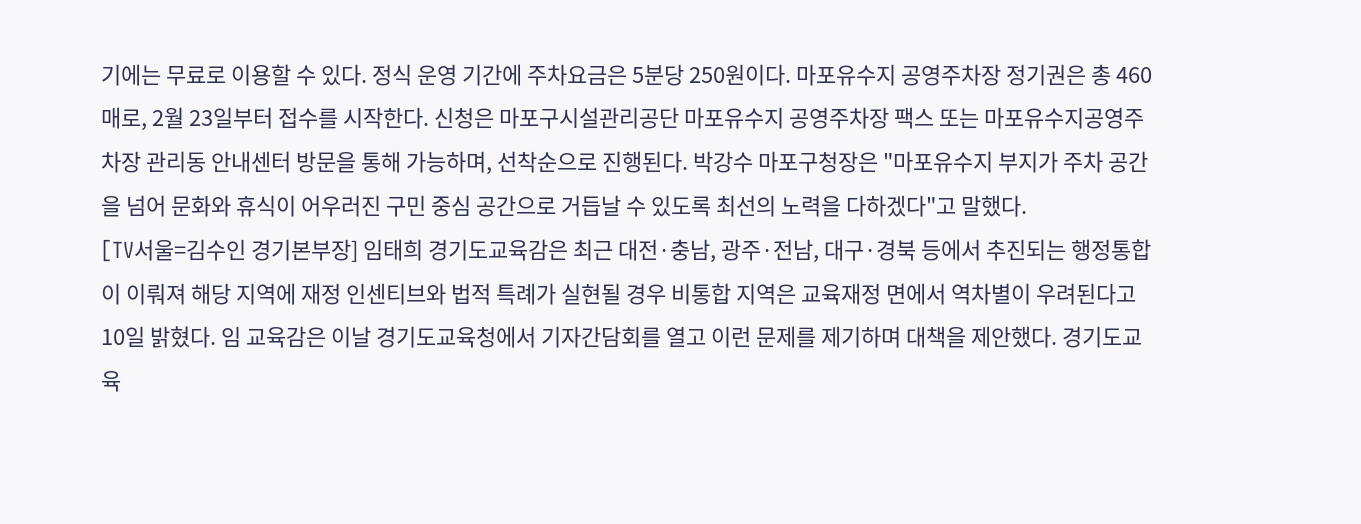기에는 무료로 이용할 수 있다. 정식 운영 기간에 주차요금은 5분당 250원이다. 마포유수지 공영주차장 정기권은 총 460매로, 2월 23일부터 접수를 시작한다. 신청은 마포구시설관리공단 마포유수지 공영주차장 팩스 또는 마포유수지공영주차장 관리동 안내센터 방문을 통해 가능하며, 선착순으로 진행된다. 박강수 마포구청장은 "마포유수지 부지가 주차 공간을 넘어 문화와 휴식이 어우러진 구민 중심 공간으로 거듭날 수 있도록 최선의 노력을 다하겠다"고 말했다.
[TV서울=김수인 경기본부장] 임태희 경기도교육감은 최근 대전·충남, 광주·전남, 대구·경북 등에서 추진되는 행정통합이 이뤄져 해당 지역에 재정 인센티브와 법적 특례가 실현될 경우 비통합 지역은 교육재정 면에서 역차별이 우려된다고 10일 밝혔다. 임 교육감은 이날 경기도교육청에서 기자간담회를 열고 이런 문제를 제기하며 대책을 제안했다. 경기도교육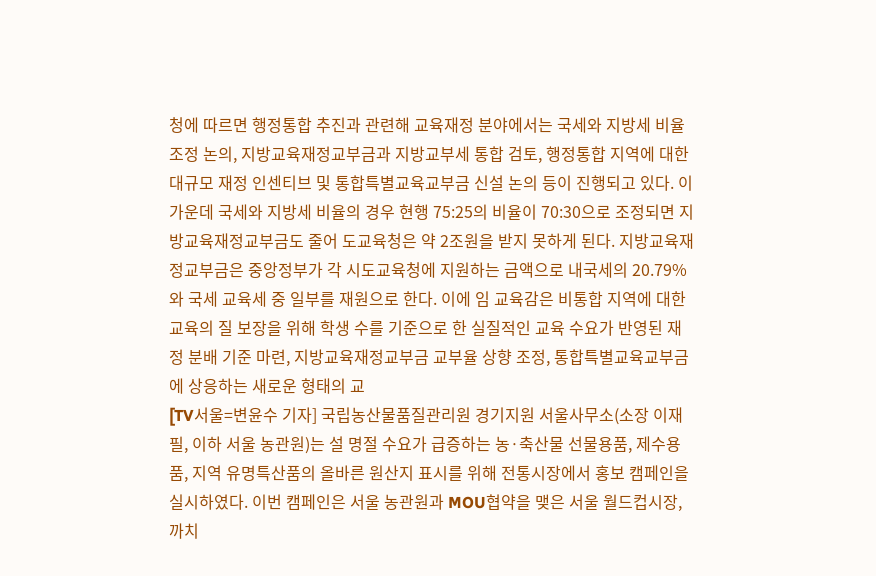청에 따르면 행정통합 추진과 관련해 교육재정 분야에서는 국세와 지방세 비율 조정 논의, 지방교육재정교부금과 지방교부세 통합 검토, 행정통합 지역에 대한 대규모 재정 인센티브 및 통합특별교육교부금 신설 논의 등이 진행되고 있다. 이 가운데 국세와 지방세 비율의 경우 현행 75:25의 비율이 70:30으로 조정되면 지방교육재정교부금도 줄어 도교육청은 약 2조원을 받지 못하게 된다. 지방교육재정교부금은 중앙정부가 각 시도교육청에 지원하는 금액으로 내국세의 20.79%와 국세 교육세 중 일부를 재원으로 한다. 이에 임 교육감은 비통합 지역에 대한 교육의 질 보장을 위해 학생 수를 기준으로 한 실질적인 교육 수요가 반영된 재정 분배 기준 마련, 지방교육재정교부금 교부율 상향 조정, 통합특별교육교부금에 상응하는 새로운 형태의 교
[TV서울=변윤수 기자] 국립농산물품질관리원 경기지원 서울사무소(소장 이재필, 이하 서울 농관원)는 설 명절 수요가 급증하는 농·축산물 선물용품, 제수용품, 지역 유명특산품의 올바른 원산지 표시를 위해 전통시장에서 홍보 캠페인을 실시하였다. 이번 캠페인은 서울 농관원과 MOU협약을 맺은 서울 월드컵시장, 까치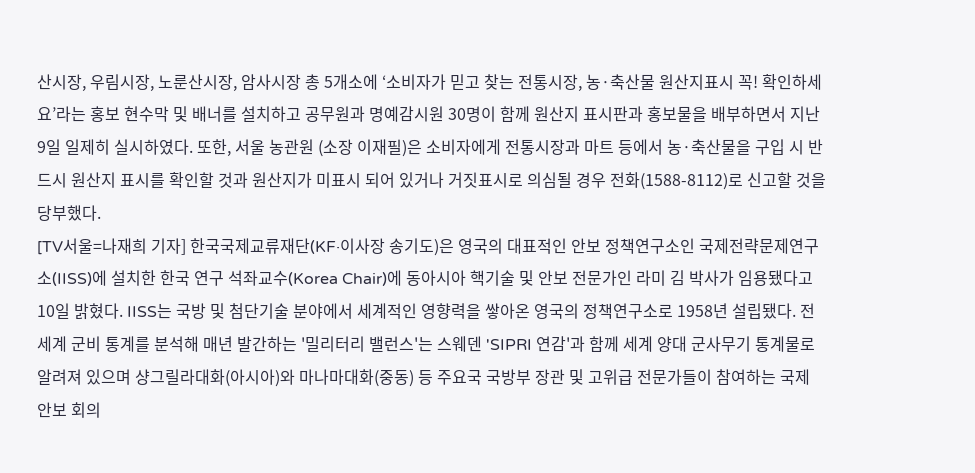산시장, 우림시장, 노룬산시장, 암사시장 총 5개소에 ‘소비자가 믿고 찾는 전통시장, 농·축산물 원산지표시 꼭! 확인하세요’라는 홍보 현수막 및 배너를 설치하고 공무원과 명예감시원 30명이 함께 원산지 표시판과 홍보물을 배부하면서 지난 9일 일제히 실시하였다. 또한, 서울 농관원 (소장 이재필)은 소비자에게 전통시장과 마트 등에서 농·축산물을 구입 시 반드시 원산지 표시를 확인할 것과 원산지가 미표시 되어 있거나 거짓표시로 의심될 경우 전화(1588-8112)로 신고할 것을 당부했다.
[TV서울=나재희 기자] 한국국제교류재단(KF·이사장 송기도)은 영국의 대표적인 안보 정책연구소인 국제전략문제연구소(IISS)에 설치한 한국 연구 석좌교수(Korea Chair)에 동아시아 핵기술 및 안보 전문가인 라미 김 박사가 임용됐다고 10일 밝혔다. IISS는 국방 및 첨단기술 분야에서 세계적인 영향력을 쌓아온 영국의 정책연구소로 1958년 설립됐다. 전 세계 군비 통계를 분석해 매년 발간하는 '밀리터리 밸런스'는 스웨덴 'SIPRI 연감'과 함께 세계 양대 군사무기 통계물로 알려져 있으며 샹그릴라대화(아시아)와 마나마대화(중동) 등 주요국 국방부 장관 및 고위급 전문가들이 참여하는 국제 안보 회의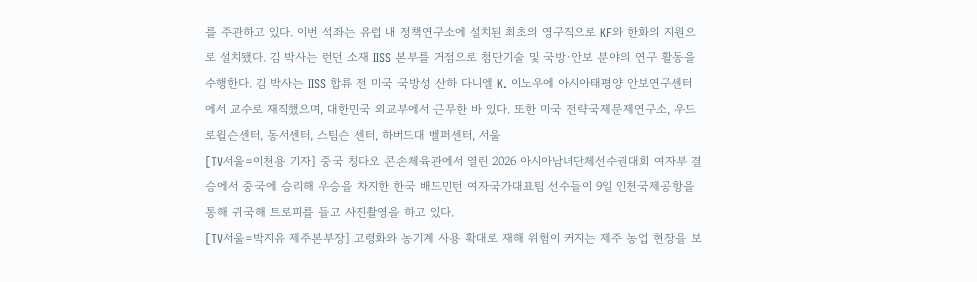를 주관하고 있다. 이번 석좌는 유럽 내 정책연구소에 설치된 최초의 영구직으로 KF와 한화의 지원으로 설치됐다. 김 박사는 런던 소재 IISS 본부를 거점으로 첨단기술 및 국방·안보 분야의 연구 활동을 수행한다. 김 박사는 IISS 합류 전 미국 국방성 산하 다니엘 K. 이노우에 아시아태평양 안보연구센터에서 교수로 재직했으며, 대한민국 외교부에서 근무한 바 있다. 또한 미국 전략국제문제연구소, 우드로윌슨센터, 동서센터, 스팀슨 센터, 하버드대 벨퍼센터, 서울
[TV서울=이천용 기자] 중국 칭다오 콘손체육관에서 열린 2026 아시아남녀단체선수권대회 여자부 결승에서 중국에 승리해 우승을 차지한 한국 배드민턴 여자국가대표팀 선수들이 9일 인천국제공항을 통해 귀국해 트로피를 들고 사진촬영을 하고 있다.
[TV서울=박지유 제주본부장] 고령화와 농기계 사용 확대로 재해 위험이 커지는 제주 농업 현장을 보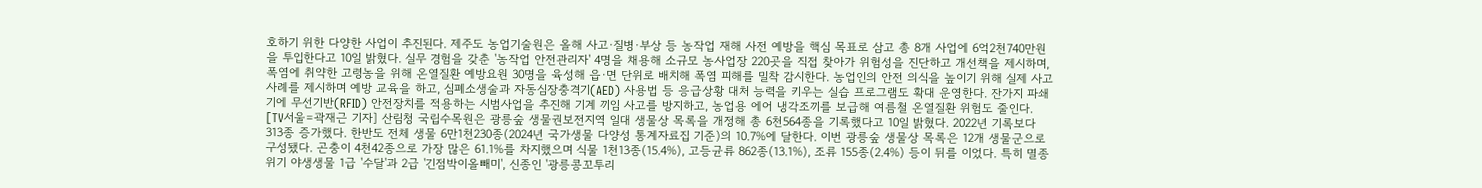호하기 위한 다양한 사업이 추진된다. 제주도 농업기술원은 올해 사고·질병·부상 등 농작업 재해 사전 예방을 핵심 목표로 삼고 총 8개 사업에 6억2천740만원을 투입한다고 10일 밝혔다. 실무 경험을 갖춘 '농작업 안전관리자' 4명을 채용해 소규모 농사업장 220곳을 직접 찾아가 위험성을 진단하고 개선책을 제시하며, 폭염에 취약한 고령농을 위해 온열질환 예방요원 30명을 육성해 읍·면 단위로 배치해 폭염 피해를 밀착 감시한다. 농업인의 안전 의식을 높이기 위해 실제 사고 사례를 제시하며 예방 교육을 하고, 심폐소생술과 자동심장충격기(AED) 사용법 등 응급상황 대처 능력을 키우는 실습 프로그램도 확대 운영한다. 잔가지 파쇄기에 무선기반(RFID) 안전장치를 적용하는 시범사업을 추진해 기계 끼임 사고를 방지하고, 농업용 에어 냉각조끼를 보급해 여름철 온열질환 위험도 줄인다.
[TV서울=곽재근 기자] 산림청 국립수목원은 광릉숲 생물권보전지역 일대 생물상 목록을 개정해 총 6천564종을 기록했다고 10일 밝혔다. 2022년 기록보다 313종 증가했다. 한반도 전체 생물 6만1천230종(2024년 국가생물 다양성 통계자료집 기준)의 10.7%에 달한다. 이번 광릉숲 생물상 목록은 12개 생물군으로 구성됐다. 곤충이 4천42종으로 가장 많은 61.1%를 차지했으며 식물 1천13종(15.4%), 고등균류 862종(13.1%), 조류 155종(2.4%) 등이 뒤를 이었다. 특히 멸종위기 야생생물 1급 '수달'과 2급 '긴점박이올빼미', 신종인 '광릉콩꼬투리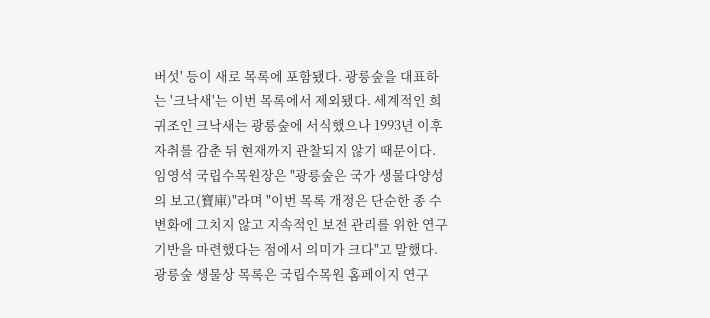버섯' 등이 새로 목록에 포함됐다. 광릉숲을 대표하는 '크낙새'는 이번 목록에서 제외됐다. 세계적인 희귀조인 크낙새는 광릉숲에 서식했으나 1993년 이후 자취를 감춘 뒤 현재까지 관찰되지 않기 때문이다. 임영석 국립수목원장은 "광릉숲은 국가 생물다양성의 보고(寶庫)"라며 "이번 목록 개정은 단순한 종 수 변화에 그치지 않고 지속적인 보전 관리를 위한 연구 기반을 마련했다는 점에서 의미가 크다"고 말했다. 광릉숲 생물상 목록은 국립수목원 홈페이지 연구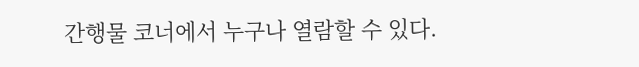간행물 코너에서 누구나 열람할 수 있다.